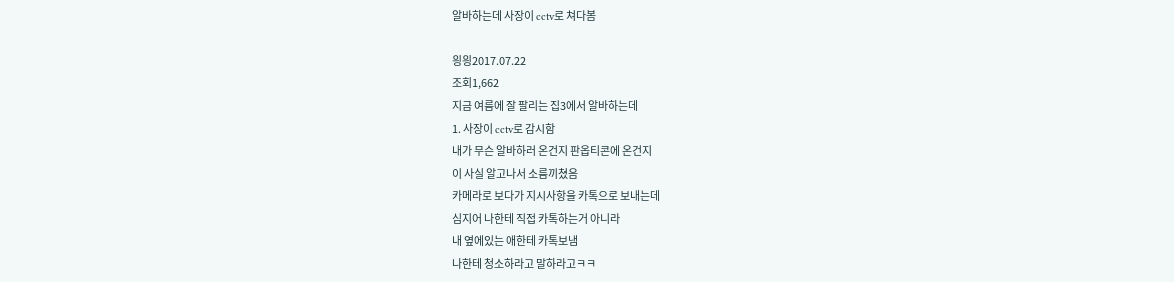알바하는데 사장이 cctv로 쳐다봄

읭읭2017.07.22
조회1,662
지금 여름에 잘 팔리는 집3에서 알바하는데
1. 사장이 cctv로 감시함
내가 무슨 알바하러 온건지 판옵티콘에 온건지
이 사실 알고나서 소름끼쳤음
카메라로 보다가 지시사항을 카톡으로 보내는데
심지어 나한테 직접 카톡하는거 아니라
내 옆에있는 애한테 카톡보냄
나한테 청소하라고 말하라고ㅋㅋ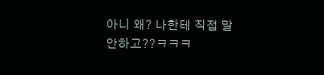아니 왜? 나한테 직접 말 안하고??ㅋㅋㅋ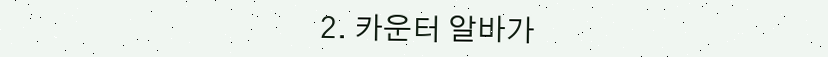2. 카운터 알바가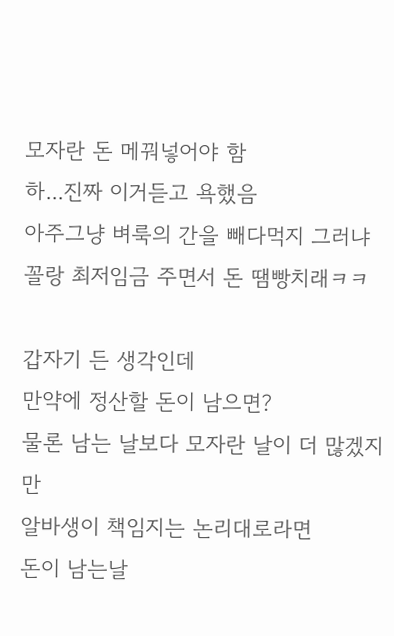모자란 돈 메꿔넣어야 함
하...진짜 이거듣고 욕했음
아주그냥 벼룩의 간을 빼다먹지 그러냐
꼴랑 최저임금 주면서 돈 땜빵치래ㅋㅋ

갑자기 든 생각인데
만약에 정산할 돈이 남으면?
물론 남는 날보다 모자란 날이 더 많겠지만
알바생이 책임지는 논리대로라면
돈이 남는날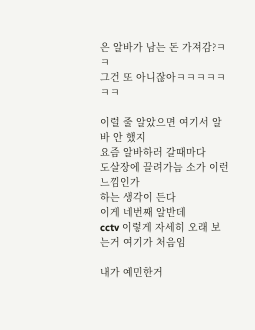은 알바가 남는 돈 가져감?ㅋㅋ
그건 또 아니잖아ㅋㅋㅋㅋㅋㅋㅋ

이럴 줄 알았으면 여기서 알바 안 했지
요즘 알바하러 갈때마다
도살장에 끌려가늠 소가 이런 느낌인가
하는 생각이 든다
이게 네번째 알반데
cctv 이렇게 자세히 오래 보는거 여기가 처음임

내가 예민한거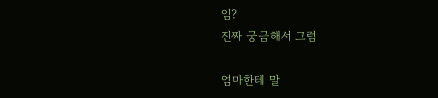임?
진짜 궁금해서 그럼

엄마한테 말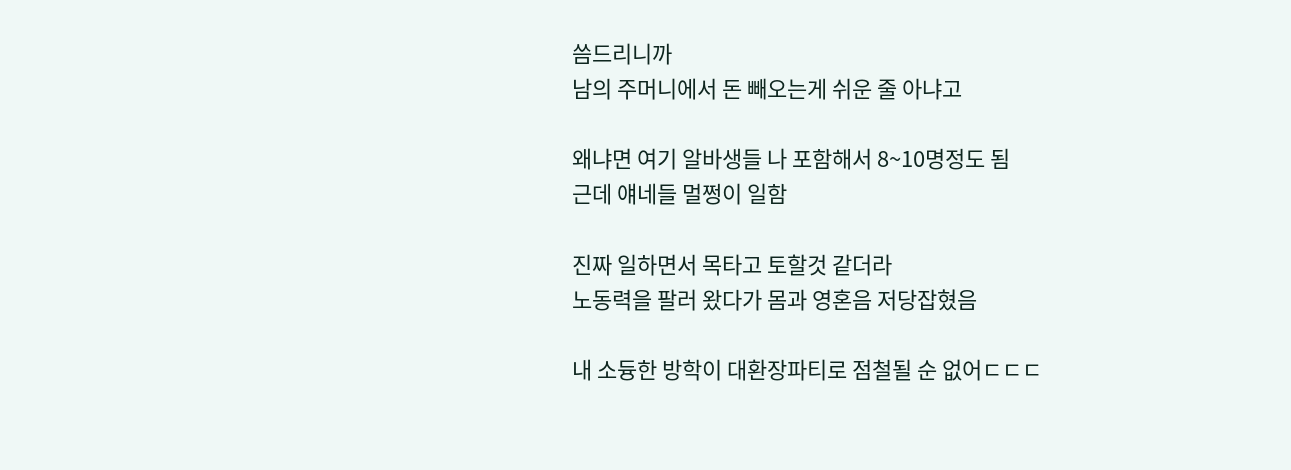씀드리니까
남의 주머니에서 돈 빼오는게 쉬운 줄 아냐고

왜냐면 여기 알바생들 나 포함해서 8~10명정도 됨
근데 얘네들 멀쩡이 일함

진짜 일하면서 목타고 토할것 같더라
노동력을 팔러 왔다가 몸과 영혼음 저당잡혔음

내 소듕한 방학이 대환장파티로 점철될 순 없어ㄷㄷㄷ